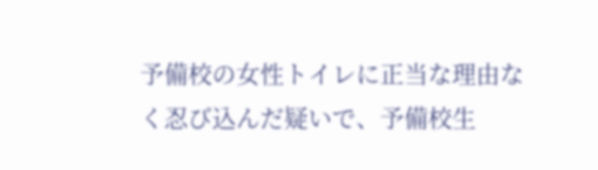予備校の女性トイレに正当な理由なく忍び込んだ疑いで、予備校生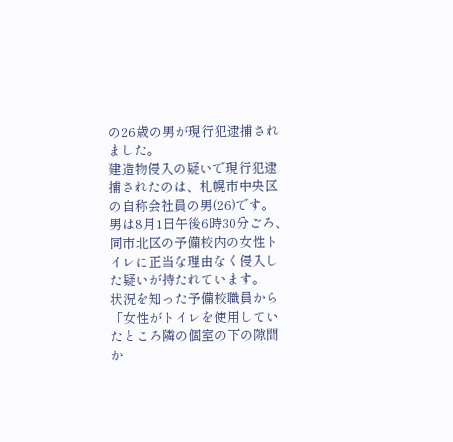の26歳の男が現行犯逮捕されました。
建造物侵入の疑いで現行犯逮捕されたのは、札幌市中央区の自称会社員の男(26)です。
男は8月1日午後6時30分ごろ、同市北区の予備校内の女性トイレに正当な理由なく侵入した疑いが持たれています。
状況を知った予備校職員から「女性がトイレを使用していたところ隣の個室の下の隙間か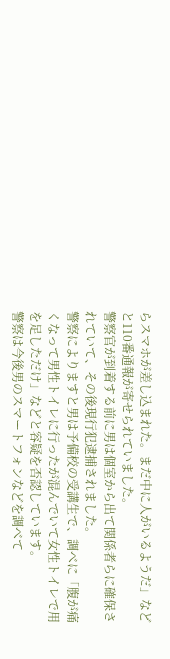らスマホが差し込まれた。まだ中に人がいるようだ」などと110番通報が寄せられていました。
警察官が到着する前に男は個室から出て関係者らに確保されていて、その後現行犯逮捕されました。
警察によりますと男は予備校の受講生で、調べに「腹が痛くなって男性トイレに行ったが混んでいて女性トイレで用を足しただけ」などと容疑を否認しています。
警察は今後男のスマートフォンなどを調べて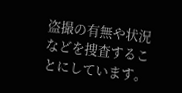盗撮の有無や状況などを捜査することにしています。